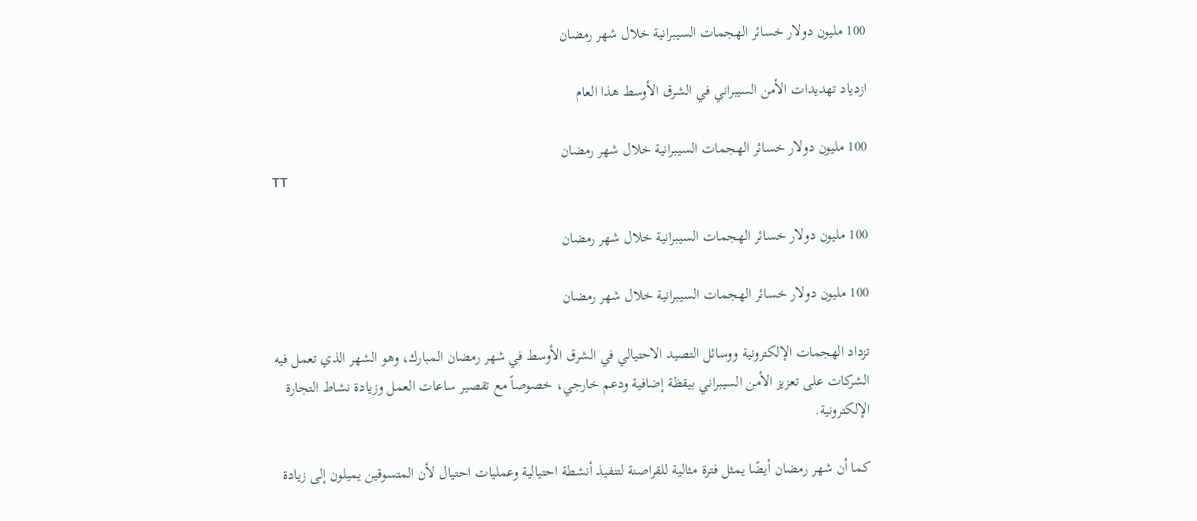100 مليون دولار خسائر الهجمات السيبرانية خلال شهر رمضان

ازدياد تهديدات الأمن السيبراني في الشرق الأوسط هذا العام

100 مليون دولار خسائر الهجمات السيبرانية خلال شهر رمضان
TT

100 مليون دولار خسائر الهجمات السيبرانية خلال شهر رمضان

100 مليون دولار خسائر الهجمات السيبرانية خلال شهر رمضان

تزداد الهجمات الإلكترونية ووسائل التصيد الاحتيالي في الشرق الأوسط في شهر رمضان المبارك، وهو الشهر الذي تعمل فيه الشركات على تعزيز الأمن السيبراني بيقظة إضافية ودعم خارجي، خصوصاً مع تقصير ساعات العمل وزيادة نشاط التجارة الإلكترونية.

كما أن شهر رمضان أيضًا يمثل فترة مثالية للقراصنة لتنفيذ أنشطة احتيالية وعمليات احتيال لأن المتسوقين يميلون إلى زيادة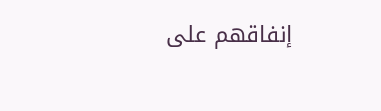إنفاقهم على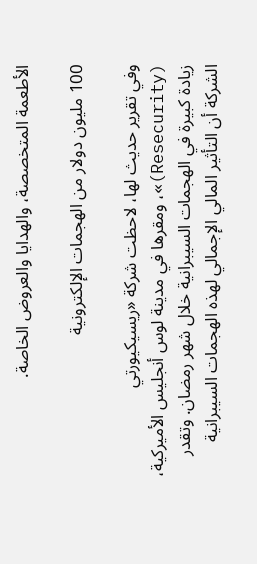الأطعمة المتخصصة، والهدايا والعروض الخاصة.

100 مليون دولار من الهجمات الإلكترونية

وفي تقرير حديث لها، لاحظت شركة «ريسيكيورتي (Resecurity)»، ومقرها في مدينة لوس أنجليس الأميركية، زيادة كبيرة في الهجمات السيبرانية خلال شهر رمضان. وتقدر الشركة أن التأثير المالي الإجمالي لهذه الهجمات السيبرانية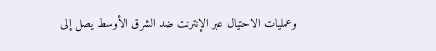وعمليات الاحتيال عبر الإنترنت ضد الشرق الأوسط يصل إلى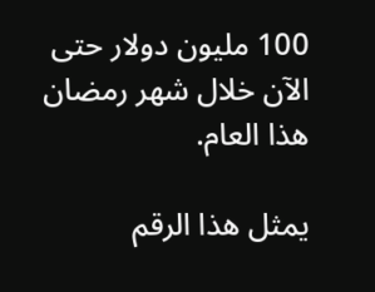100 مليون دولار حتى الآن خلال شهر رمضان هذا العام.

يمثل هذا الرقم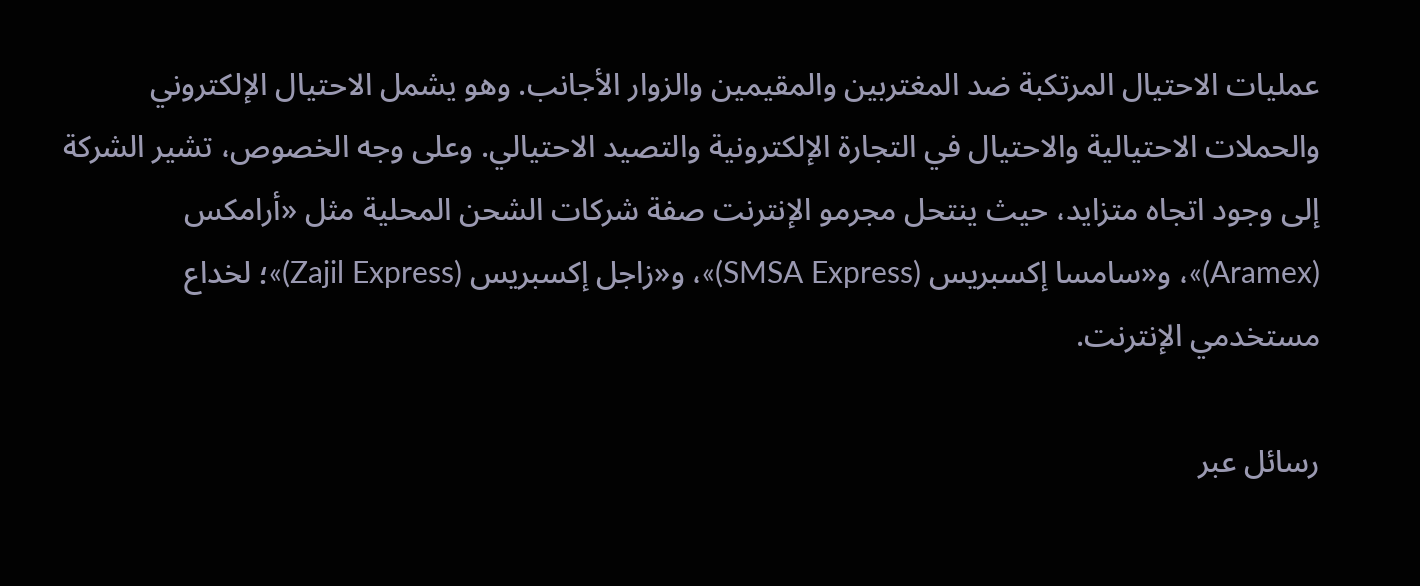عمليات الاحتيال المرتكبة ضد المغتربين والمقيمين والزوار الأجانب. وهو يشمل الاحتيال الإلكتروني والحملات الاحتيالية والاحتيال في التجارة الإلكترونية والتصيد الاحتيالي. وعلى وجه الخصوص، تشير الشركة إلى وجود اتجاه متزايد، حيث ينتحل مجرمو الإنترنت صفة شركات الشحن المحلية مثل «أرامكس (Aramex)»، و«سامسا إكسبريس (SMSA Express)»، و«زاجل إكسبريس (Zajil Express)»؛ لخداع مستخدمي الإنترنت.

رسائل عبر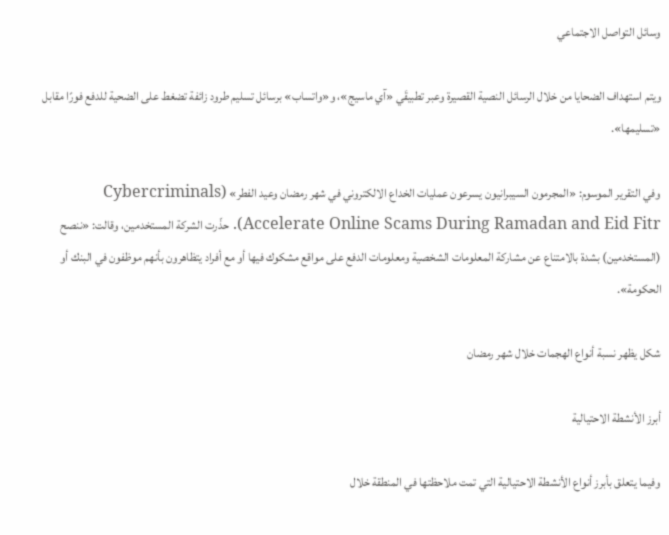وسائل التواصل الاجتماعي

ويتم استهداف الضحايا من خلال الرسائل النصية القصيرة وعبر تطبيقَي «آي ماسيج»، و«واتساب» برسائل تسليم طرود زائفة تضغط على الضحية للدفع فورًا مقابل «تسليمها».

وفي التقرير الموسوم: «المجرمون السيبرانيون يسرعون عمليات الخداع الالكتروني في شهر رمضان وعيد الفطر» (Cybercriminals Accelerate Online Scams During Ramadan and Eid Fitr). حذّرت الشركة المستخدمين، وقالت: «ننصح (المستخدمين) بشدة بالامتناع عن مشاركة المعلومات الشخصية ومعلومات الدفع على مواقع مشكوك فيها أو مع أفراد يتظاهرون بأنهم موظفون في البنك أو الحكومة».

شكل يظهر نسبة أنواع الهجمات خلال شهر رمضان

أبرز الأنشطة الاحتيالية

وفيما يتعلق بأبرز أنواع الأنشطة الاحتيالية التي تمت ملاحظتها في المنطقة خلال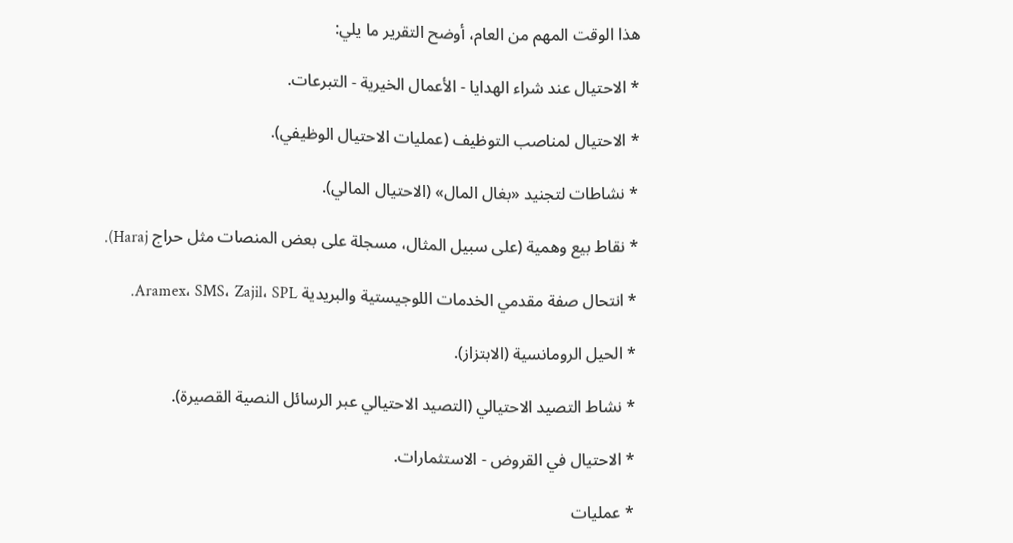هذا الوقت المهم من العام، أوضح التقرير ما يلي:

* الاحتيال عند شراء الهدايا - الأعمال الخيرية - التبرعات.

* الاحتيال لمناصب التوظيف (عمليات الاحتيال الوظيفي).

* نشاطات لتجنيد «بغال المال» (الاحتيال المالي).

* نقاط بيع وهمية (على سبيل المثال، مسجلة على بعض المنصات مثل حراج Haraj).

* انتحال صفة مقدمي الخدمات اللوجيستية والبريدية Aramex، SMS، Zajil، SPL.

* الحيل الرومانسية (الابتزاز).

* نشاط التصيد الاحتيالي (التصيد الاحتيالي عبر الرسائل النصية القصيرة).

* الاحتيال في القروض - الاستثمارات.

* عمليات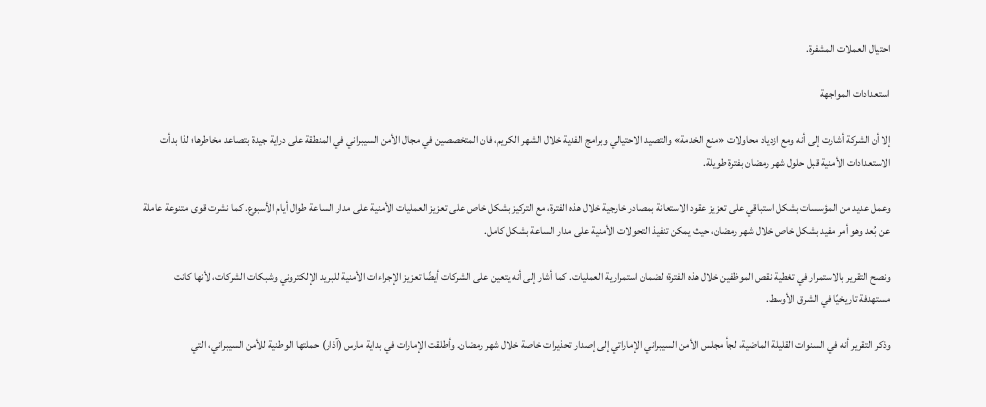احتيال العملات المشفرة.

استعدادات المواجهة

إلا أن الشركة أشارت إلى أنه ومع ازدياد محاولات «منع الخدمة» والتصيد الاحتيالي وبرامج الفدية خلال الشهر الكريم، فان المتخصصين في مجال الأمن السيبراني في المنطقة على دراية جيدة بتصاعد مخاطرها؛ لذا بدأت الاستعدادات الأمنية قبل حلول شهر رمضان بفترة طويلة.

وعمل عديد من المؤسسات بشكل استباقي على تعزيز عقود الاستعانة بمصادر خارجية خلال هذه الفترة، مع التركيز بشكل خاص على تعزيز العمليات الأمنية على مدار الساعة طوال أيام الأسبوع. كما نشرت قوى متنوعة عاملة عن بُعد وهو أمر مفيد بشكل خاص خلال شهر رمضان، حيث يمكن تنفيذ التحولات الأمنية على مدار الساعة بشكل كامل.

ونصح التقرير بالاستمرار في تغطية نقص الموظفين خلال هذه الفترة؛ لضمان استمرارية العمليات. كما أشار إلى أنه يتعين على الشركات أيضًا تعزيز الإجراءات الأمنية للبريد الإلكتروني وشبكات الشركات، لأنها كانت مستهدفة تاريخيًا في الشرق الأوسط.

وذكر التقرير أنه في السنوات القليلة الماضية، لجأ مجلس الأمن السيبراني الإماراتي إلى إصدار تحذيرات خاصة خلال شهر رمضان. وأطلقت الإمارات في بداية مارس (آذار) حملتها الوطنية للأمن السيبراني، التي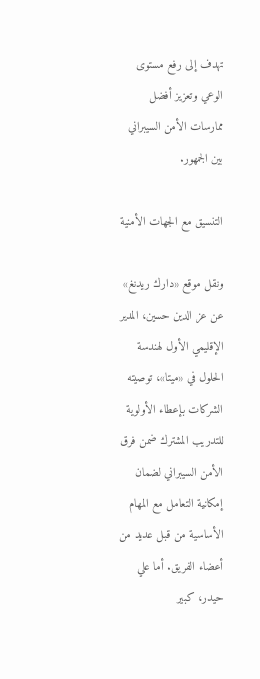تهدف إلى رفع مستوى الوعي وتعزيز أفضل ممارسات الأمن السيبراني بين الجمهور.

التنسيق مع الجهات الأمنية

ونقل موقع «دارك ريدنغ» عن عز الدين حسين، المدير الإقليمي الأول لهندسة الحلول في «ميتا»، توصيته الشركات بإعطاء الأولوية للتدريب المشترك ضمن فرق الأمن السيبراني لضمان إمكانية التعامل مع المهام الأساسية من قبل عديد من أعضاء الفريق. أما علي حيدر، كبير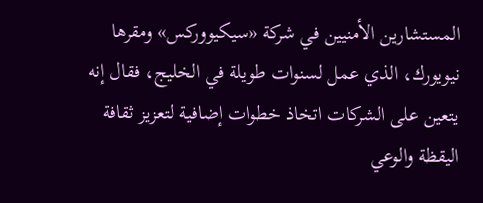المستشارين الأمنيين في شركة «سيكيووركس» ومقرها نيويورك، الذي عمل لسنوات طويلة في الخليج، فقال إنه يتعين على الشركات اتخاذ خطوات إضافية لتعزيز ثقافة اليقظة والوعي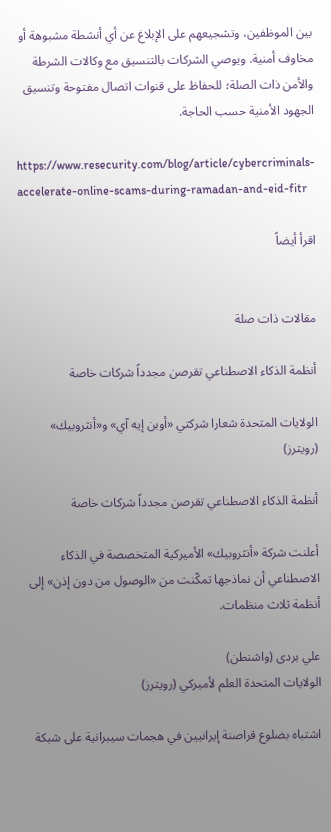بين الموظفين، وتشجيعهم على الإبلاغ عن أي أنشطة مشبوهة أو مخاوف أمنية. ويوصي الشركات بالتنسيق مع وكالات الشرطة والأمن ذات الصلة؛ للحفاظ على قنوات اتصال مفتوحة وتنسيق الجهود الأمنية حسب الحاجة.

https://www.resecurity.com/blog/article/cybercriminals-accelerate-online-scams-during-ramadan-and-eid-fitr

اقرأ أيضاً


مقالات ذات صلة

أنظمة الذكاء الاصطناعي تقرصن مجدداً شركات خاصة

الولايات المتحدة شعارا شركتي «أوبن إيه آي» و«أنثروبيك» (رويترز)

أنظمة الذكاء الاصطناعي تقرصن مجدداً شركات خاصة

أعلنت شركة «أنثروبيك» الأميركية المتخصصة في الذكاء الاصطناعي أن نماذجها تمكّنت من «الوصول من دون إذن» إلى أنظمة ثلاث منظمات.

علي بردى (واشنطن)
الولايات المتحدة العلم لأميركي (رويترز)

اشتباه بضلوع قراصنة إيرانيين في هجمات سيبرانية على شبكة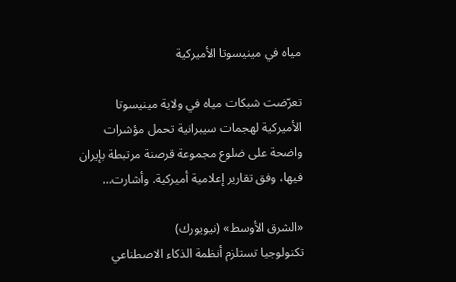مياه في مينيسوتا الأميركية

تعرّضت شبكات مياه في ولاية مينيسوتا الأميركية لهجمات سيبرانية تحمل مؤشرات واضحة على ضلوع مجموعة قرصنة مرتبطة بإيران فيها، وفق تقارير إعلامية أميركية. وأشارت…

«الشرق الأوسط» (نيويورك)
تكنولوجيا تستلزم أنظمة الذكاء الاصطناعي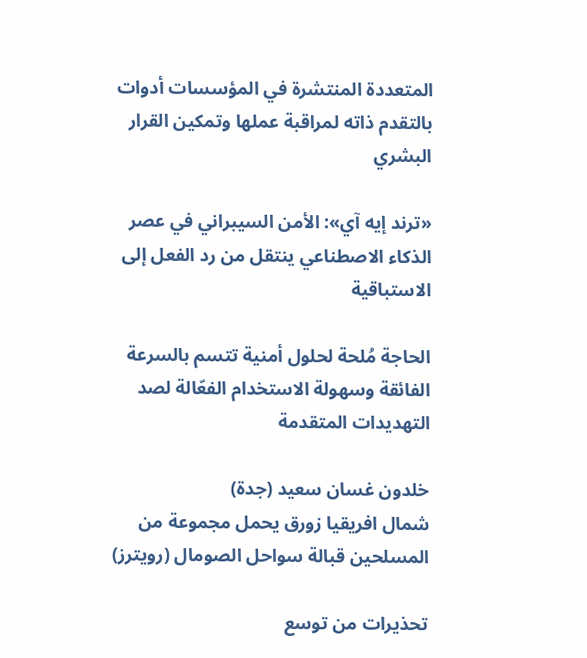المتعددة المنتشرة في المؤسسات أدوات بالتقدم ذاته لمراقبة عملها وتمكين القرار البشري

«ترند إيه آي»: الأمن السيبراني في عصر الذكاء الاصطناعي ينتقل من رد الفعل إلى الاستباقية

الحاجة مُلحة لحلول أمنية تتسم بالسرعة الفائقة وسهولة الاستخدام الفعّالة لصد التهديدات المتقدمة

خلدون غسان سعيد (جدة)
شمال افريقيا زورق يحمل مجموعة من المسلحين قبالة سواحل الصومال (رويترز)

تحذيرات من توسع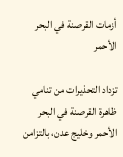أزمات القرصنة في البحر الأحمر

تزداد التحذيرات من تنامي ظاهرة القرصنة في البحر الأحمر وخليج عدن، بالتزامن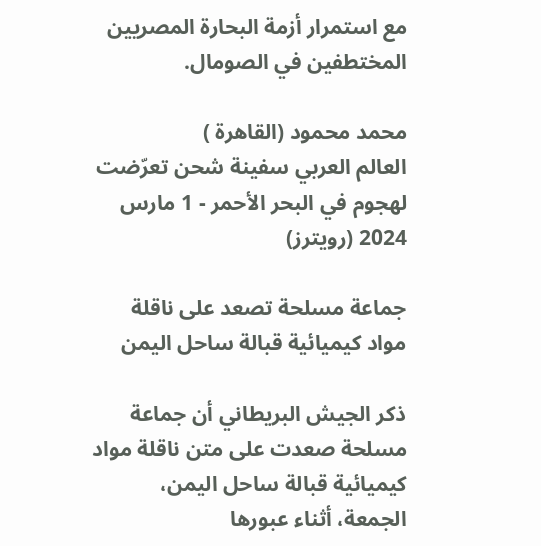مع استمرار أزمة البحارة المصريين المختطفين في الصومال.

محمد محمود (القاهرة )
العالم العربي سفينة شحن تعرّضت لهجوم في البحر الأحمر - 1 مارس 2024 (رويترز)

جماعة مسلحة تصعد على ناقلة مواد كيميائية قبالة ساحل اليمن

ذكر الجيش البريطاني أن جماعة مسلحة صعدت على متن ناقلة مواد كيميائية قبالة ساحل اليمن، الجمعة، أثناء عبورها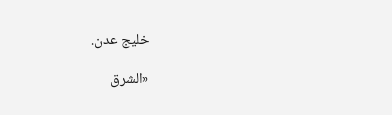خليج عدن.

«الشرق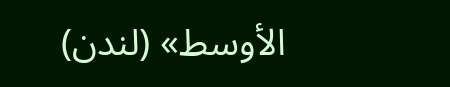الأوسط» (لندن)